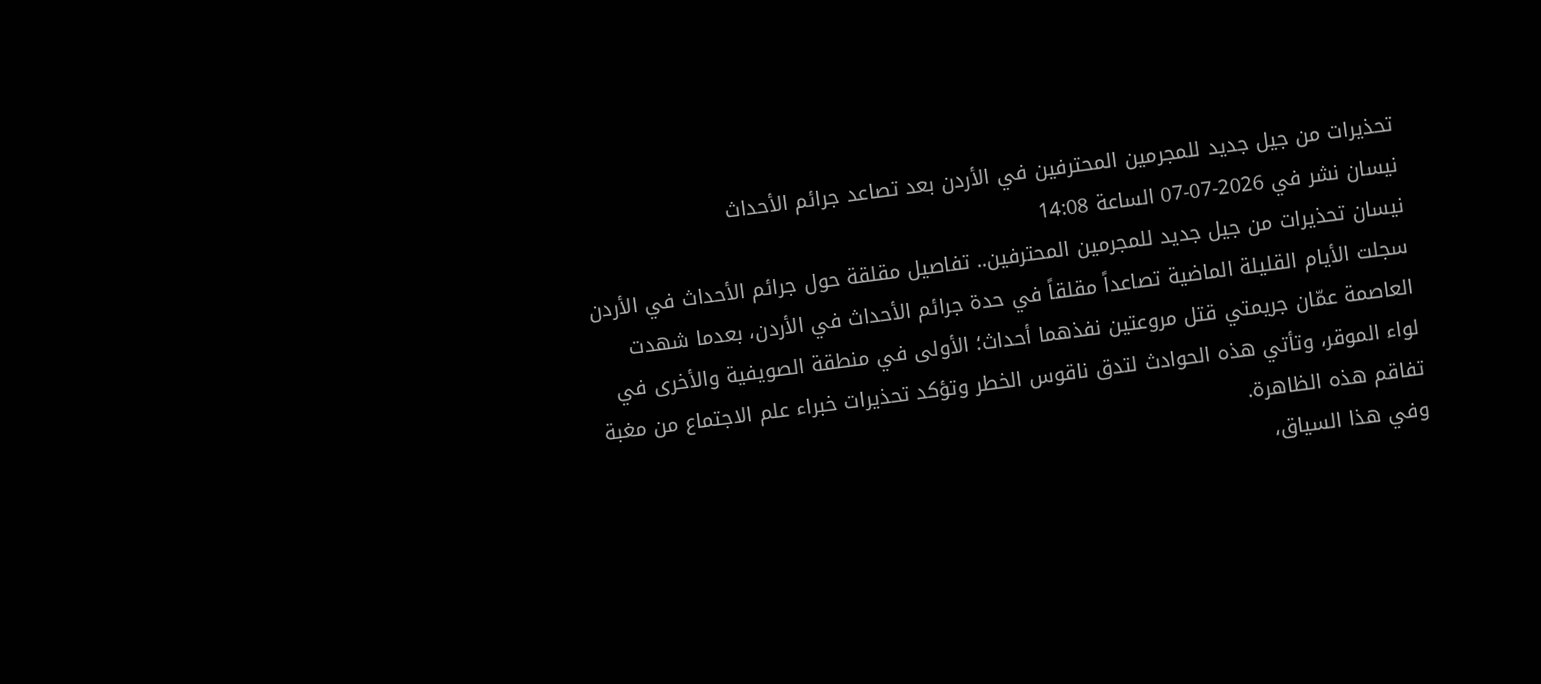تحذيرات من جيل جديد للمجرمين المحترفين في الأردن بعد تصاعد جرائم الأحداث
نيسان نشر في 2026-07-07 الساعة 14:08
نيسان تحذيرات من جيل جديد للمجرمين المحترفين.. تفاصيل مقلقة حول جرائم الأحداث في الأردن
سجلت الأيام القليلة الماضية تصاعداً مقلقاً في حدة جرائم الأحداث في الأردن، بعدما شهدت العاصمة عمّان جريمتي قتل مروعتين نفذهما أحداث؛ الأولى في منطقة الصويفية والأخرى في لواء الموقر، وتأتي هذه الحوادث لتدق ناقوس الخطر وتؤكد تحذيرات خبراء علم الاجتماع من مغبة تفاقم هذه الظاهرة.
وفي هذا السياق،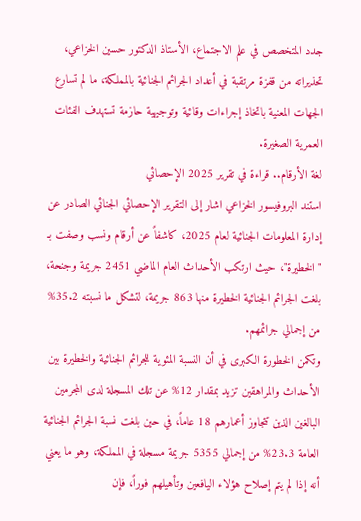جدد المتخصص في علم الاجتماع، الأستاذ الدكتور حسين الخزاعي، تحذيراته من قفزة مرتقبة في أعداد الجرائم الجنائية بالمملكة، ما لم تسارع الجهات المعنية باتخاذ إجراءات وقائية وتوجيهية حازمة تستهدف الفئات العمرية الصغيرة.
لغة الأرقام.. قراءة في تقرير 2025 الإحصائي
استند البروفيسور الخزاعي اشار إلى التقرير الإحصائي الجنائي الصادر عن إدارة المعلومات الجنائية لعام 2025، كاشفاً عن أرقام ونسب وصفت بـ "الخطيرة"، حيث ارتكب الأحداث العام الماضي 2451 جريمة وجنحة، بلغت الجرائم الجنائية الخطيرة منها 863 جريمة، لتشكل ما نسبته 35.2% من إجمالي جرائمهم.
وتكمن الخطورة الكبرى في أن النسبة المئوية للجرائم الجنائية والخطيرة بين الأحداث والمراهقين تزيد بمقدار 12% عن تلك المسجلة لدى المجرمين البالغين الذين تتجاوز أعمارهم 18 عاماً، في حين بلغت نسبة الجرائم الجنائية العامة 23.3% من إجمالي 5355 جريمة مسجلة في المملكة، وهو ما يعني أنه إذا لم يتم إصلاح هؤلاء اليافعين وتأهيلهم فوراً، فإن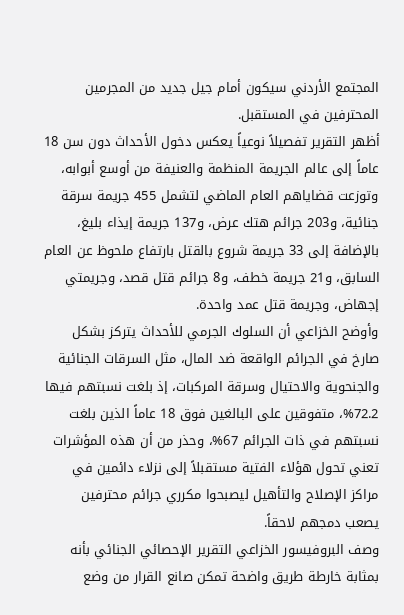المجتمع الأردني سيكون أمام جيل جديد من المجرمين المحترفين في المستقبل.
أظهر التقرير تفصيلاً نوعياً يعكس دخول الأحداث دون سن 18 عاماً إلى عالم الجريمة المنظمة والعنيفة من أوسع أبوابه، وتوزعت قضاياهم العام الماضي لتشمل 455 جريمة سرقة جنائية، و203 جرائم هتك عرض، و137 جريمة إيذاء بليغ، بالإضافة إلى 33 جريمة شروع بالقتل بارتفاع ملحوظ عن العام السابق، و21 جريمة خطف، و8 جرائم قتل قصد، وجريمتي إجهاض، وجريمة قتل عمد واحدة.
وأوضح الخزاعي أن السلوك الجرمي للأحداث يتركز بشكل صارخ في الجرائم الواقعة ضد المال، مثل السرقات الجنائية والجنحوية والاحتيال وسرقة المركبات، إذ بلغت نسبتهم فيها 72.2%، متفوقين على البالغين فوق 18 عاماً الذين بلغت نسبتهم في ذات الجرائم 67%، وحذر من أن هذه المؤشرات تعني تحول هؤلاء الفتية مستقبلاً إلى نزلاء دائمين في مراكز الإصلاح والتأهيل ليصبحوا مكرري جرائم محترفين يصعب دمجهم لاحقاً.
وصف البروفيسور الخزاعي التقرير الإحصائي الجنائي بأنه بمثابة خارطة طريق واضحة تمكن صانع القرار من وضع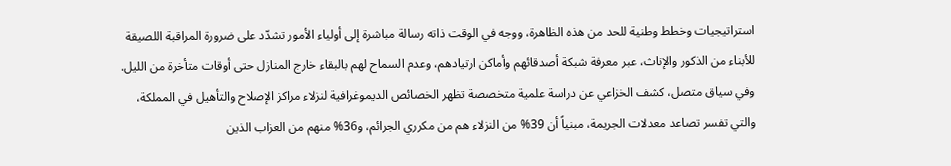استراتيجيات وخطط وطنية للحد من هذه الظاهرة، ووجه في الوقت ذاته رسالة مباشرة إلى أولياء الأمور تشدّد على ضرورة المراقبة اللصيقة للأبناء من الذكور والإناث، عبر معرفة شبكة أصدقائهم وأماكن ارتيادهم، وعدم السماح لهم بالبقاء خارج المنازل حتى أوقات متأخرة من الليل.
وفي سياق متصل، كشف الخزاعي عن دراسة علمية متخصصة تظهر الخصائص الديموغرافية لنزلاء مراكز الإصلاح والتأهيل في المملكة، والتي تفسر تصاعد معدلات الجريمة، مبنياً أن 39% من النزلاء هم من مكرري الجرائم، و36% منهم من العزاب الذين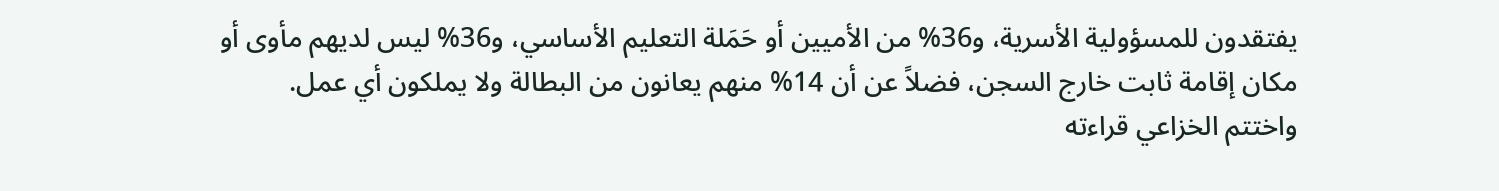يفتقدون للمسؤولية الأسرية، و36% من الأميين أو حَمَلة التعليم الأساسي، و36% ليس لديهم مأوى أو مكان إقامة ثابت خارج السجن، فضلاً عن أن 14% منهم يعانون من البطالة ولا يملكون أي عمل.
واختتم الخزاعي قراءته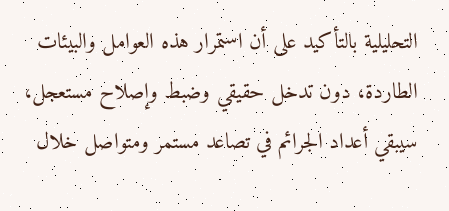التحليلية بالتأكيد على أن استمرار هذه العوامل والبيئات الطاردة، دون تدخل حقيقي وضبط وإصلاح مستعجل، سيبقي أعداد الجرائم في تصاعد مستمر ومتواصل خلال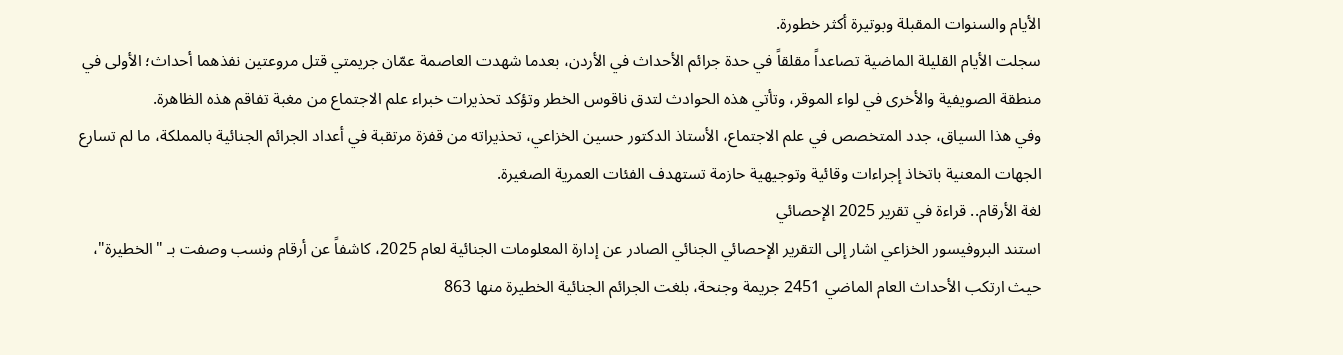الأيام والسنوات المقبلة وبوتيرة أكثر خطورة.
سجلت الأيام القليلة الماضية تصاعداً مقلقاً في حدة جرائم الأحداث في الأردن، بعدما شهدت العاصمة عمّان جريمتي قتل مروعتين نفذهما أحداث؛ الأولى في منطقة الصويفية والأخرى في لواء الموقر، وتأتي هذه الحوادث لتدق ناقوس الخطر وتؤكد تحذيرات خبراء علم الاجتماع من مغبة تفاقم هذه الظاهرة.
وفي هذا السياق، جدد المتخصص في علم الاجتماع، الأستاذ الدكتور حسين الخزاعي، تحذيراته من قفزة مرتقبة في أعداد الجرائم الجنائية بالمملكة، ما لم تسارع الجهات المعنية باتخاذ إجراءات وقائية وتوجيهية حازمة تستهدف الفئات العمرية الصغيرة.
لغة الأرقام.. قراءة في تقرير 2025 الإحصائي
استند البروفيسور الخزاعي اشار إلى التقرير الإحصائي الجنائي الصادر عن إدارة المعلومات الجنائية لعام 2025، كاشفاً عن أرقام ونسب وصفت بـ "الخطيرة"، حيث ارتكب الأحداث العام الماضي 2451 جريمة وجنحة، بلغت الجرائم الجنائية الخطيرة منها 863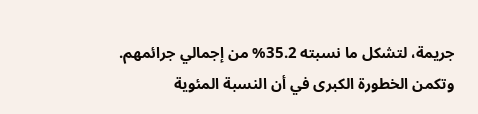جريمة، لتشكل ما نسبته 35.2% من إجمالي جرائمهم.
وتكمن الخطورة الكبرى في أن النسبة المئوية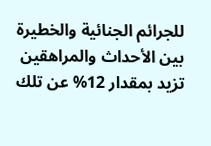للجرائم الجنائية والخطيرة بين الأحداث والمراهقين تزيد بمقدار 12% عن تلك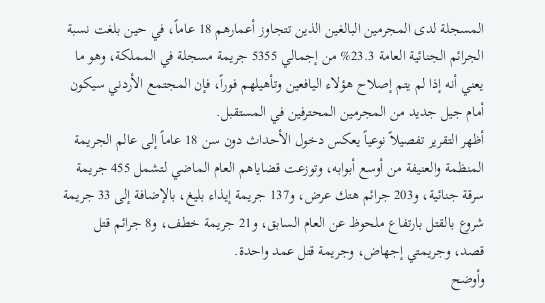المسجلة لدى المجرمين البالغين الذين تتجاوز أعمارهم 18 عاماً، في حين بلغت نسبة الجرائم الجنائية العامة 23.3% من إجمالي 5355 جريمة مسجلة في المملكة، وهو ما يعني أنه إذا لم يتم إصلاح هؤلاء اليافعين وتأهيلهم فوراً، فإن المجتمع الأردني سيكون أمام جيل جديد من المجرمين المحترفين في المستقبل.
أظهر التقرير تفصيلاً نوعياً يعكس دخول الأحداث دون سن 18 عاماً إلى عالم الجريمة المنظمة والعنيفة من أوسع أبوابه، وتوزعت قضاياهم العام الماضي لتشمل 455 جريمة سرقة جنائية، و203 جرائم هتك عرض، و137 جريمة إيذاء بليغ، بالإضافة إلى 33 جريمة شروع بالقتل بارتفاع ملحوظ عن العام السابق، و21 جريمة خطف، و8 جرائم قتل قصد، وجريمتي إجهاض، وجريمة قتل عمد واحدة.
وأوضح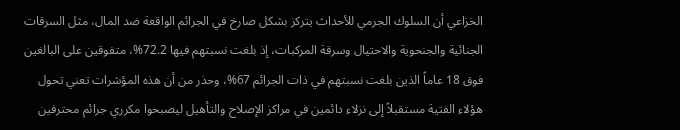الخزاعي أن السلوك الجرمي للأحداث يتركز بشكل صارخ في الجرائم الواقعة ضد المال، مثل السرقات الجنائية والجنحوية والاحتيال وسرقة المركبات، إذ بلغت نسبتهم فيها 72.2%، متفوقين على البالغين فوق 18 عاماً الذين بلغت نسبتهم في ذات الجرائم 67%، وحذر من أن هذه المؤشرات تعني تحول هؤلاء الفتية مستقبلاً إلى نزلاء دائمين في مراكز الإصلاح والتأهيل ليصبحوا مكرري جرائم محترفين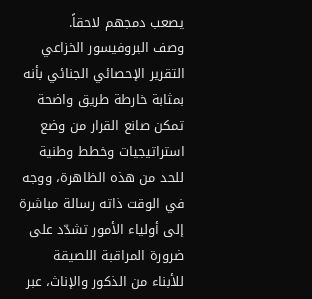يصعب دمجهم لاحقاً.
وصف البروفيسور الخزاعي التقرير الإحصائي الجنائي بأنه بمثابة خارطة طريق واضحة تمكن صانع القرار من وضع استراتيجيات وخطط وطنية للحد من هذه الظاهرة، ووجه في الوقت ذاته رسالة مباشرة إلى أولياء الأمور تشدّد على ضرورة المراقبة اللصيقة للأبناء من الذكور والإناث، عبر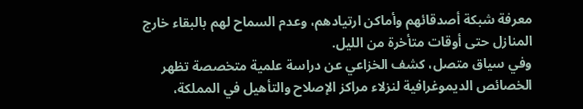معرفة شبكة أصدقائهم وأماكن ارتيادهم، وعدم السماح لهم بالبقاء خارج المنازل حتى أوقات متأخرة من الليل.
وفي سياق متصل، كشف الخزاعي عن دراسة علمية متخصصة تظهر الخصائص الديموغرافية لنزلاء مراكز الإصلاح والتأهيل في المملكة،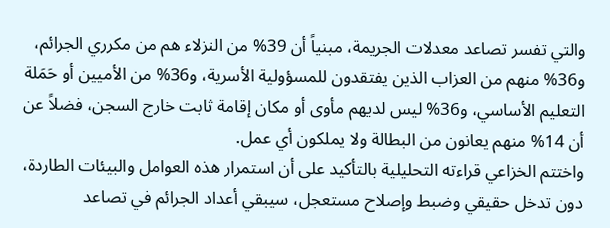والتي تفسر تصاعد معدلات الجريمة، مبنياً أن 39% من النزلاء هم من مكرري الجرائم، و36% منهم من العزاب الذين يفتقدون للمسؤولية الأسرية، و36% من الأميين أو حَمَلة التعليم الأساسي، و36% ليس لديهم مأوى أو مكان إقامة ثابت خارج السجن، فضلاً عن أن 14% منهم يعانون من البطالة ولا يملكون أي عمل.
واختتم الخزاعي قراءته التحليلية بالتأكيد على أن استمرار هذه العوامل والبيئات الطاردة، دون تدخل حقيقي وضبط وإصلاح مستعجل، سيبقي أعداد الجرائم في تصاعد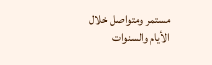مستمر ومتواصل خلال الأيام والسنوات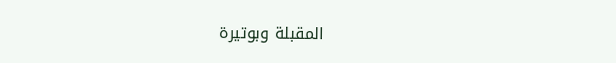المقبلة وبوتيرة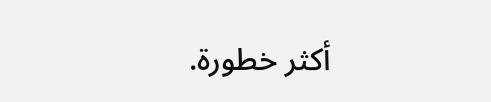أكثر خطورة.